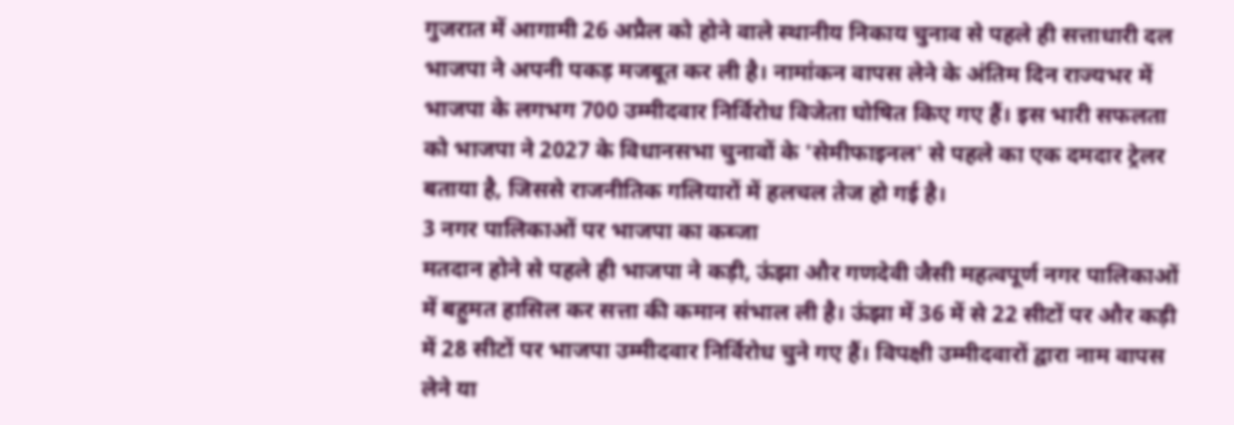गुजरात में आगामी 26 अप्रैल को होने वाले स्थानीय निकाय चुनाव से पहले ही सत्ताधारी दल भाजपा ने अपनी पकड़ मजबूत कर ली है। नामांकन वापस लेने के अंतिम दिन राज्यभर में भाजपा के लगभग 700 उम्मीदवार निर्विरोध विजेता घोषित किए गए हैं। इस भारी सफलता को भाजपा ने 2027 के विधानसभा चुनावों के 'सेमीफाइनल' से पहले का एक दमदार ट्रेलर बताया है, जिससे राजनीतिक गलियारों में हलचल तेज हो गई है।
3 नगर पालिकाओं पर भाजपा का कब्जा
मतदान होने से पहले ही भाजपा ने कड़ी, ऊंझा और गणदेवी जैसी महत्वपूर्ण नगर पालिकाओं में बहुमत हासिल कर सत्ता की कमान संभाल ली है। ऊंझा में 36 में से 22 सीटों पर और कड़ी में 28 सीटों पर भाजपा उम्मीदवार निर्विरोध चुने गए हैं। विपक्षी उम्मीदवारों द्वारा नाम वापस लेने या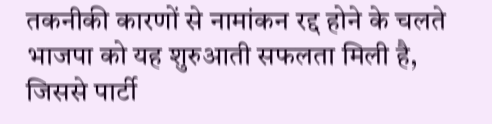तकनीकी कारणों से नामांकन रद्द होने के चलते भाजपा को यह शुरुआती सफलता मिली है, जिससे पार्टी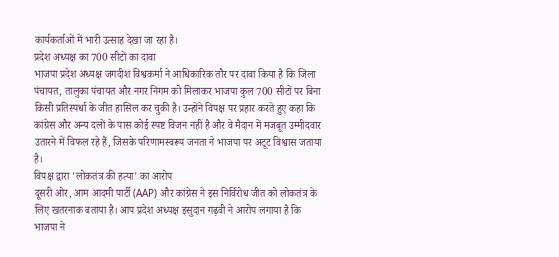कार्यकर्ताओं में भारी उत्साह देखा जा रहा है।
प्रदेश अध्यक्ष का 700 सीटों का दावा
भाजपा प्रदेश अध्यक्ष जगदीश विश्वकर्मा ने आधिकारिक तौर पर दावा किया है कि जिला पंचायत, तालुका पंचायत और नगर निगम को मिलाकर भाजपा कुल 700 सीटों पर बिना किसी प्रतिस्पर्धा के जीत हासिल कर चुकी है। उन्होंने विपक्ष पर प्रहार करते हुए कहा कि कांग्रेस और अन्य दलों के पास कोई स्पष्ट विजन नहीं है और वे मैदान में मजबूत उम्मीदवार उतारने में विफल रहे हैं, जिसके परिणामस्वरूप जनता ने भाजपा पर अटूट विश्वास जताया है।
विपक्ष द्वारा 'लोकतंत्र की हत्या' का आरोप
दूसरी ओर, आम आदमी पार्टी (AAP) और कांग्रेस ने इस निर्विरोध जीत को लोकतंत्र के लिए खतरनाक बताया है। आप प्रदेश अध्यक्ष इसुदान गढ़वी ने आरोप लगाया है कि भाजपा ने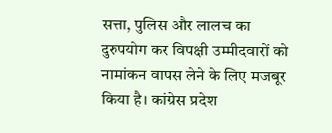सत्ता, पुलिस और लालच का दुरुपयोग कर विपक्षी उम्मीदवारों को नामांकन वापस लेने के लिए मजबूर किया है। कांग्रेस प्रदेश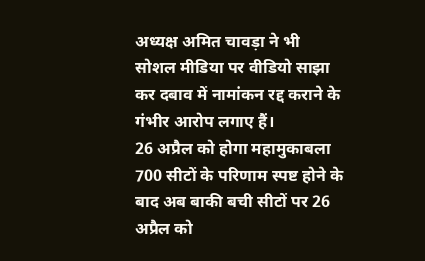अध्यक्ष अमित चावड़ा ने भी सोशल मीडिया पर वीडियो साझा कर दबाव में नामांकन रद्द कराने के गंभीर आरोप लगाए हैं।
26 अप्रैल को होगा महामुकाबला
700 सीटों के परिणाम स्पष्ट होने के बाद अब बाकी बची सीटों पर 26 अप्रैल को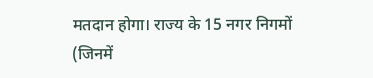मतदान होगा। राज्य के 15 नगर निगमों (जिनमें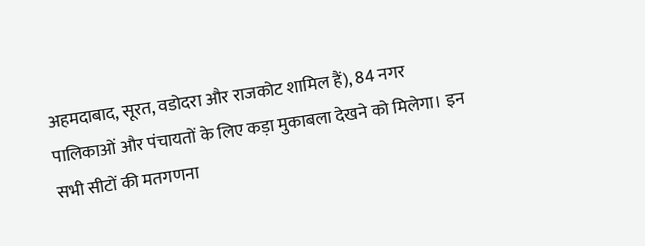अहमदाबाद, सूरत, वडोदरा और राजकोट शामिल हैं), 84 नगर पालिकाओं और पंचायतों के लिए कड़ा मुकाबला देखने को मिलेगा। इन सभी सीटों की मतगणना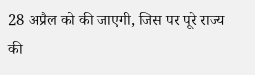28 अप्रैल को की जाएगी, जिस पर पूरे राज्य की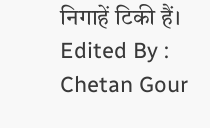निगाहें टिकी हैं।
Edited By : Chetan Gour